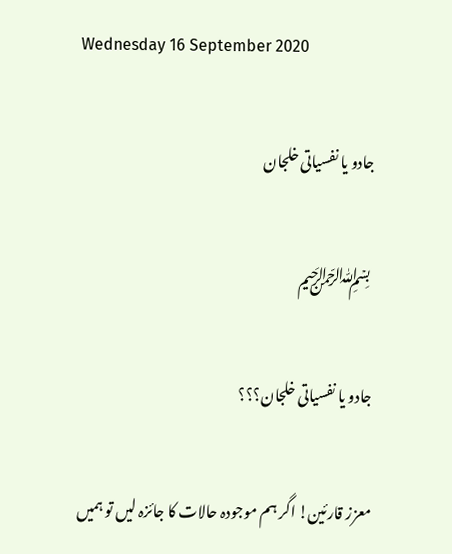Wednesday 16 September 2020

جادو یا نفسیاتی خلجان

 ﷽

جادو یا نفسیاتی خلجان؟؟؟

معزز قارئین! اگر ہم موجودہ حالات کا جائزہ لیں تو ہمیں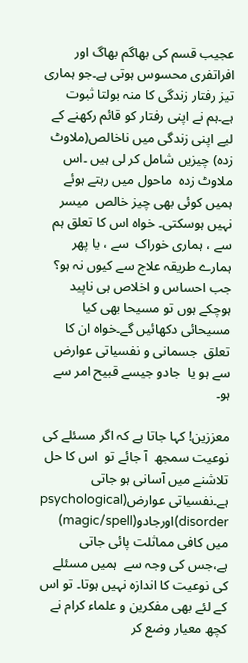عجیب قسم کی بھاگم بھاگ اور افراتفری محسوس ہوتی ہے۔جو ہماری تیز رفتار زندگی کا منہ بولتا ثبوت ہے۔ہم نے اپنی رفتار کو قائم رکھنے کے لیے اپنی زندگی میں ناخالص(ملاوٹ زدہ) چیزیں شامل کر لی ہیں ۔اس  ملاوٹ زدہ  ماحول میں رہتے ہوئے ہمیں کوئی بھی چیز خالص  میسر نہیں ہوسکتی۔ خواہ اس کا تعلق ہم سے ، ہماری خوراک  سے ، یا پھر  ہمارے طریقہ علاج سے کیوں نہ ہو؟ جب احساس و اخلاص ہی ناپید ہوچکے ہوں تو مسیحا بھی کیا مسیحائی دکھائیں گے۔خواہ ان کا تعلق  جسمانی و نفسیاتی عوارض سے ہو یا  جادو جیسے قبیح امر سے ہو۔

معززین! کہا جاتا ہے کہ اگر مسئلے کی نوعیت سمجھ  آ جائے تو  اس کا حل تلاشنے میں آسانی ہو جاتی ہے۔نفسیاتی عوارض(psychological disorder)اورجادو(magic/spell) میں کافی مماثلت پائی جاتی ہے،جس کی وجہ سے  ہمیں مسئلے کی نوعیت کا اندازہ نہیں ہوتا۔ تو اس کے لئے بھی مفکرین و علماء کرام نے کچھ معیار وضع کر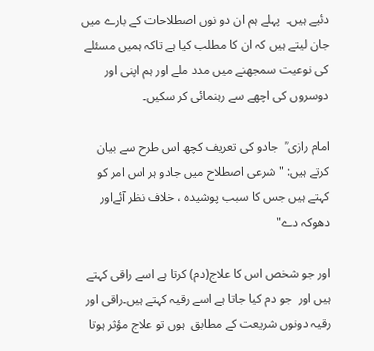دئیے ہیں۔  پہلے ہم ان دو نوں اصطلاحات کے بارے میں جان لیتے ہیں کہ ان کا مطلب کیا ہے تاکہ ہمیں مسئلے کی نوعیت سمجھنے میں مدد ملے اور ہم اپنی اور دوسروں کی اچھے سے رہنمائی کر سکیں۔

امام رازی ؒ  جادو کی تعریف کچھ اس طرح سے بیان کرتے ہیں: "شرعی اصطلاح میں جادو ہر اس امر کو کہتے ہیں جس کا سبب پوشیدہ ، خلاف نظر آئےاور دھوکہ دے"

اور جو شخص اس کا علاج(دم) کرتا ہے اسے راقی کہتے ہیں اور  جو دم کیا جاتا ہے اسے رقیہ کہتے ہیں۔راقی اور رقیہ دونوں شریعت کے مطابق  ہوں تو علاج مؤثر ہوتا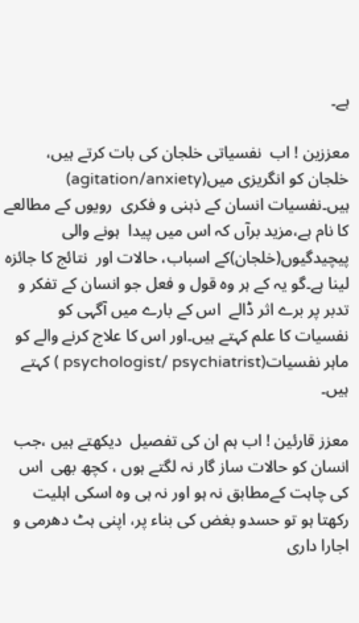ہے۔

معززین ! اب  نفسیاتی خلجان کی بات کرتے ہیں، خلجان کو انگریزی میں(agitation/anxiety) ہیں۔نفسیات انسان کے ذہنی و فکری  رویوں کے مطالعے کا نام ہے،مزید برآں کہ اس میں پیدا  ہونے والی پیچیدگیوں(خلجان)کے اسباب، حالات اور  نتائج کا جائزہ لینا ہے۔گو یہ کے ہر وہ قول و فعل جو انسان کے تفکر و تدبر پر برے اثر ڈالے  اس کے بارے میں آگہی کو نفسیات کا علم کہتے ہیں۔اور اس کا علاج کرنے والے کو ماہر نفسیات(psychologist/ psychiatrist ) کہتے ہیں۔

معزز قارئین ! اب ہم ان کی تفصیل  دیکھتے ہیں ،جب انسان کو حالات ساز گار نہ لگتے ہوں ، کچھ بھی  اس کی چاہت کےمطابق نہ ہو اور نہ ہی وہ اسکی اہلیت رکھتا ہو تو حسدو بغض کی بناء پر، اپنی ہٹ دھرمی و اجارا داری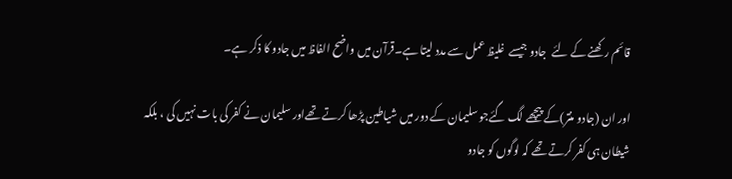قائم رکھنے کے لئے  جادو جیسے  غلیظ عمل سے مدد لیتا ہے۔قرآن میں واضح الفاظ میں جادو کا ذکر ہے۔

اور ان (جادو منتر)کے پیچھے لگ گئےجو سلیمان کے دور میں شیاطین پڑھا کرتے تھےاور سلیمان نے کفر کی بات نہیں کی ، بلکہ شیطان ہی کفر کرتے تھے کہ لوگوں کو جادو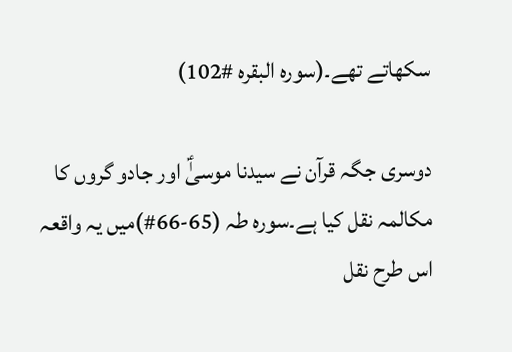سکھاتے تھے۔(سورہ البقرہ #102)

دوسری جگہ قرآن نے سیدنا موسیٰؑ اور جادو گروں کا مکالمہ نقل کیا ہے۔سورہ طہ (65-66#)میں یہ واقعہ اس طرح نقل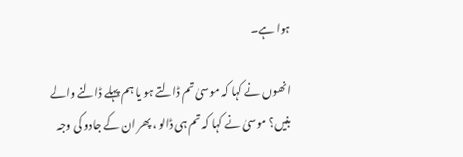ہوا ہے۔

انھوں نے کہا کہ موسیٰ تم ڈالتے ہو یا ہم پہلے ڈالنے والے بنیں؟ موسیٰ نے کہا کہ تم ہی ڈالو ، پھر ان کے جادو کی وجہ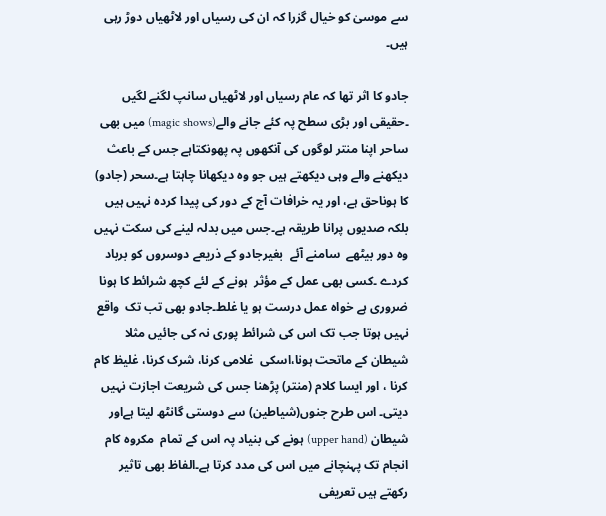سے موسیٰ کو خیال گزرا کہ ان کی رسیاں اور لاٹھیاں دوڑ رہی ہیں۔

جادو کا اثر تھا کہ عام رسیاں اور لاٹھیاں سانپ لگنے لگیں ۔حقیقی اور بڑی سطح پہ کئے جانے والے(magic shows) میں بھی ساحر اپنا منتر لوگوں کی آنکھوں پہ پھونکتاہے جس کے باعث دیکھنے والے وہی دیکھتے ہیں جو وہ دیکھانا چاہتا ہے۔سحر (جادو)  کا ہوناحق ہے، اور یہ خرافات آج کے دور کی پیدا کردہ نہیں ہیں بلکہ صدیوں پرانا طریقہ ہے۔جس میں بدلہ لینے کی سکت نہیں وہ دور بیٹھے  سامنے آئے  بغیرجادو کے ذریعے دوسروں کو برباد کردے ۔کسی بھی عمل کے مؤثر  ہونے کے لئے کچھ شرائط کا ہونا ضروری ہے خواہ عمل درست ہو یا غلط۔جادو بھی تب تک  واقع نہیں ہوتا جب تک اس کی شرائط پوری نہ کی جائیں مثلا شیطان کے ماتحت ہونا،اسکی  غلامی کرنا، شرک کرنا، غلیظ کام کرنا ، اور ایسا کلام (منتر) پڑھنا جس کی شریعت اجازت نہیں دیتی۔ اس طرح جنوں(شیاطین) سے دوستی گانٹھ لیتا ہےاور شیطان (upper hand) ہونے کی بنیاد پہ اس کے تمام  مکروہ کام انجام تک پہنچانے میں اس کی مدد کرتا ہے۔الفاظ بھی تاثیر رکھتے ہیں تعریفی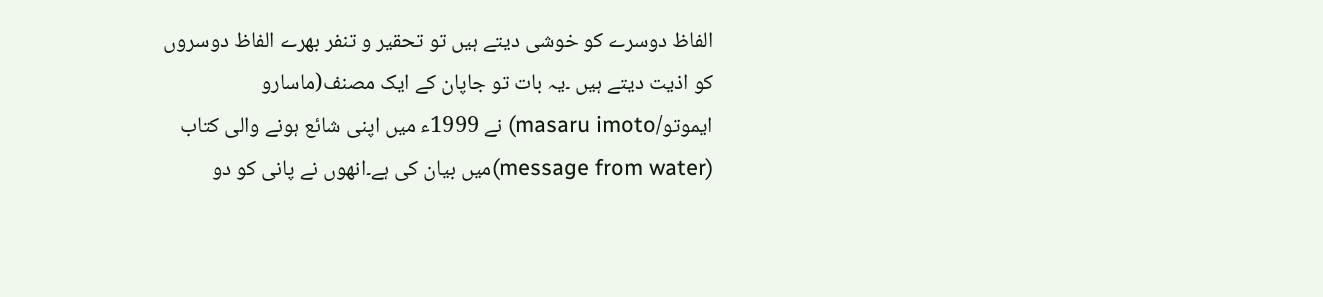الفاظ دوسرے کو خوشی دیتے ہیں تو تحقیر و تنفر بھرے الفاظ دوسروں کو اذیت دیتے ہیں ۔یہ بات تو جاپان کے ایک مصنف(ماسارو ایموتو/masaru imoto) نے 1999ء میں اپنی شائع ہونے والی کتاب (message from water)میں بیان کی ہے۔انھوں نے پانی کو دو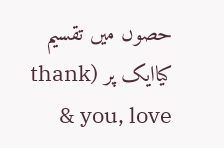حصوں میں تقسیم  کیاایک پر (thank you, love &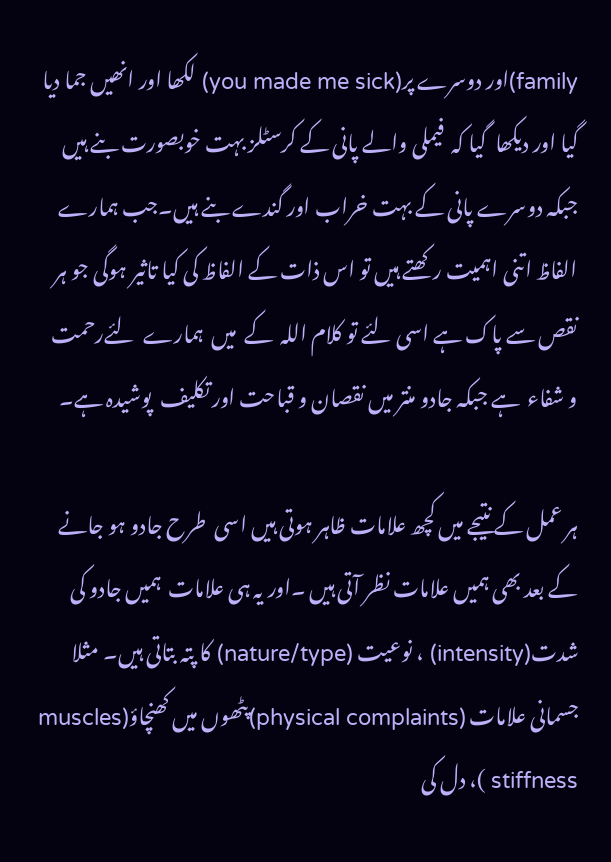family)اور دوسرے پر(you made me sick) لکھا اور انھیں جما دیا گیا اور دیکھا  گیا کہ  فیملی والے پانی کے کرسٹلز بہت خوبصورت بنے ہیں جبکہ دوسرے پانی کے بہت خراب اور گندے بنے ہیں۔جب ہمارے الفاظ اتنی اہمیت رکھتے ہیں تو اس ذات کے الفاظ کی کیا تاثیر ہوگی جو ہر نقص سے پاک ہے اسی لئے تو کلام اللہ  کے  میں  ہمارے  لئےرحمت و شفاء  ہے جبکہ جادو منتر میں نقصان و قباحت اور تکلیف  پوشیدہ ہے۔

ہر عمل کے نتیجے میں کچھ علامات ظاہر ہوتی ہیں اسی  طرح جادو ہو جانے کے بعد بھی ہمیں علامات نظر آتی ہیں ۔اور یہ ہی علامات  ہمیں جادو کی شدت(intensity) ، نوعیت (nature/type) کا پتہ بتاتی ہیں۔ مثلا  جسمانی علامات (physical complaints)پٹھوں میں کھنچاؤ(muscles stiffness )، دل کی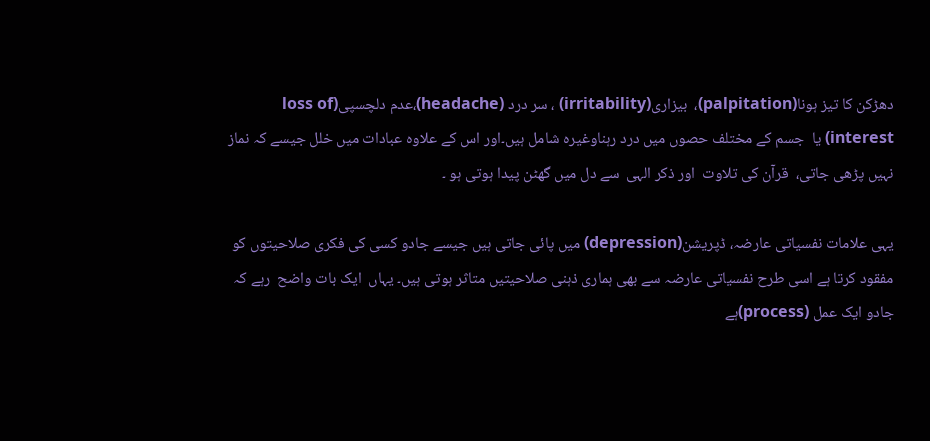دھڑکن کا تیز ہونا(palpitation)،  بیزاری(irritability) ، سر درد (headache)،عدم دلچسپی(loss of interest) یا  جسم کے مختلف حصوں میں درد رہناوغیرہ شامل ہیں۔اور اس کے علاوہ عبادات میں خلل جیسے کہ نماز نہیں پڑھی جاتی،  قرآن کی تلاوت  اور ذکر الہی  سے دل میں گھٹن پیدا ہوتی ہو ۔

یہی علامات نفسیاتی عارضہ، ڈپریشن(depression) میں پائی جاتی ہیں جیسے جادو کسی کی فکری صلاحیتوں کو مفقود کرتا ہے اسی طرح نفسیاتی عارضہ سے بھی ہماری ذہنی صلاحیتیں متاثر ہوتی ہیں۔ یہاں  ایک بات واضح  رہے کہ جادو ایک عمل (process)ہے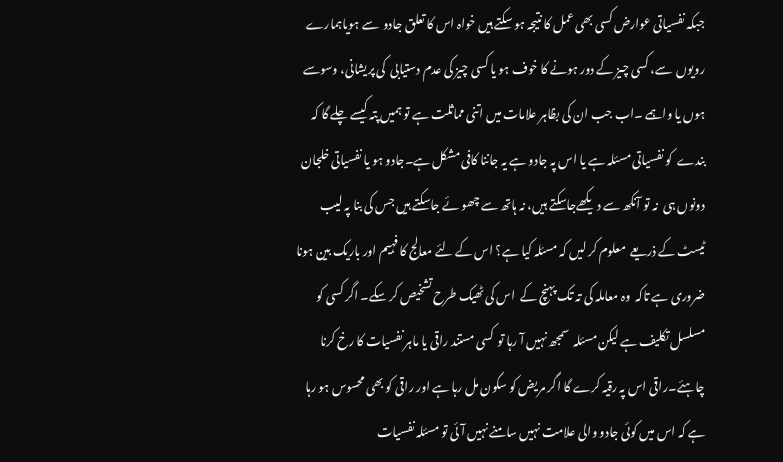جبکہ نفسیاتی عوارض کسی بھی عمل کا نتیجہ ہو سکتے ہیں خواہ اس کا تعلق جادو  سے ہویاہمارے رویوں  سے، کسی چیز کے دور ہونے کا خوف ہو یا کسی چیز کی عدم دستیابی  کی پریشانی، وسوسے ہوں یا واہمے ۔اب جب ان کی بظاہر علامات میں اتنی مماثلت ہے تو ہمیں پتہ کیسے چلے گا کہ بندے  کو نفسیاتی مسئلہ ہے یا اس پہ جادو ہے یہ جاننا کافی مشکل ہے۔جادو ہو یا نفسیاتی خلجان دونوں ہی  نہ تو آنکھ سے دیکھےجاسکتے ہیں، نہ ہاتھ سے چھو ئے جاسکتے ہیں جس کی بنا پہ لیب  ٹیسٹ کے ذریعے  معلوم کر لیں کہ مسئلہ کیا ہے؟ اس کے لئے معالج کا فہیم اور باریک بین ہونا ضروری ہے تاکہ  وہ معاملہ کی تہ تک پہنچ کے  اس کی ٹھیک طرح تشخیص کر سکے۔ اگر کسی کو مسلسل تکلیف ہے لیکن مسئلہ  سمجھ نہیں آ رہا تو  کسی مستند راقی یا ماہر نفسیات کا رخ کرنا چاہئے۔راقی اس پہ رقیہ کرے گا اگر مریض کو سکون مل رہا ہے اور راقی کو بھی محسوس ہو رہا ہے کہ اس میں کوئی جادو والی علامت نہیں سامنے نہیں آئی تو مسئلہ نفسیات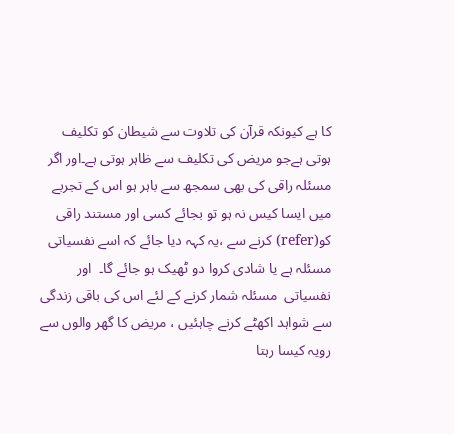کا ہے کیونکہ قرآن کی تلاوت سے شیطان کو تکلیف ہوتی ہےجو مریض کی تکلیف سے ظاہر ہوتی ہے۔اور اگر  مسئلہ راقی کی بھی سمجھ سے باہر ہو اس کے تجربے میں ایسا کیس نہ ہو تو بجائے کسی اور مستند راقی کو(refer) کرنے سے ،یہ کہہ دیا جائے کہ اسے نفسیاتی مسئلہ ہے یا شادی کروا دو ٹھیک ہو جائے گا۔  اور نفسیاتی  مسئلہ شمار کرنے کے لئے اس کی باقی زندگی سے شواہد اکھٹے کرنے چاہئیں ، مریض کا گھر والوں سے رویہ کیسا رہتا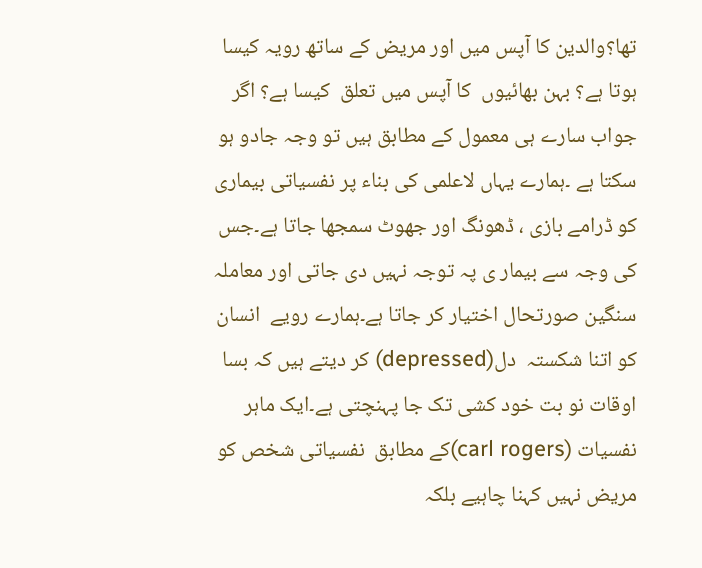تھا؟والدین کا آپس میں اور مریض کے ساتھ رویہ کیسا ہوتا ہے؟ بہن بھائیوں  کا آپس میں تعلق  کیسا ہے؟ اگر جواب سارے ہی معمول کے مطابق ہیں تو وجہ جادو ہو سکتا ہے ۔ہمارے یہاں لاعلمی کی بناء پر نفسیاتی بیماری کو ڈرامے بازی ، ڈھونگ اور جھوٹ سمجھا جاتا ہے۔جس کی وجہ سے بیمار ی پہ توجہ نہیں دی جاتی اور معاملہ  سنگین صورتحال اختیار کر جاتا ہے۔ہمارے رویے  انسان کو اتنا شکستہ  دل(depressed) کر دیتے ہیں کہ بسا اوقات نو بت خود کشی تک جا پہنچتی ہے۔ایک ماہر نفسیات (carl rogers)کے مطابق  نفسیاتی شخص کو مریض نہیں کہنا چاہیے بلکہ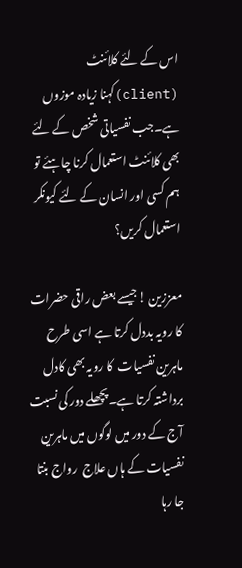اس کے لئے کلائنٹ (client)کہنا زیادہ موزوں ہے۔جب نفسیاتی شخص کے لئے بھی کلائنٹ استعمال کرنا چاہئے تو ہم کسی اور انسان کے لئے کیونکر استعمال کریں؟

معززین !جیسے بعض راقی حضرات کا رویہ بددل کرتا ہے اسی طرح ماہرین نفسیات  کا رویہ بھی کادل برداشتہ کرتا ہے۔پچھلے دور کی نسبت آج کے دور میں لوگوں میں ماہرین نفسیات کے ہاں علاج  رواج بنتا جا رہا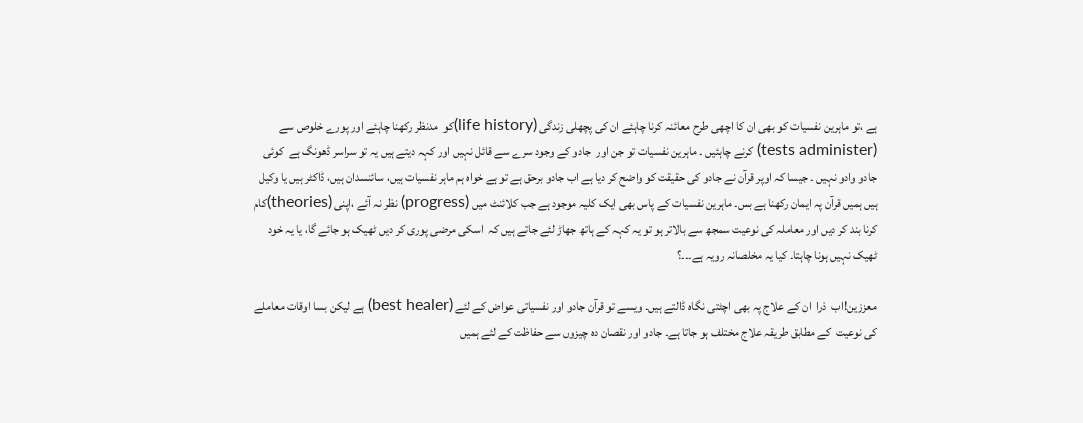ہے ،تو ماہرین نفسیات کو بھی ان کا اچھی طرح معائنہ کرنا چاہئے ان کی پچھلی زندگی (life history)کو  مدنظر رکھنا چاہئے اور پورے خلوص سے (tests administer) کرنے چاہئیں ۔ ماہرین نفسیات تو جن اور  جادو کے وجود سرے سے قائل نہیں اور کہہ دیتے ہیں یہ تو سراسر ڈھونگ ہے  کوئی جادو وادو نہیں ۔ جیسا کہ اوپر قرآن نے جادو کی حقیقت کو واضح کر دیا ہے اب جادو برحق ہے تو ہے خواہ ہم ماہر نفسیات ہیں، سائنسدان ہیں، ڈاکٹر ہیں یا وکیل ہیں ہمیں قرآن پہ ایمان رکھنا ہے بس۔ ماہرین نفسیات کے پاس بھی ایک کلیہ موجود ہے جب کلائنٹ میں (progress) نظر نہ آئے ،اپنی (theories)کام کرنا بند کر دیں اور معاملہ کی نوعیت سمجھ سے بالاتر ہو تو یہ کہہ کے ہاتھ جھاڑ لئے جاتے ہیں کہ  اسکی مرضی پوری کر دیں ٹھیک ہو جائے گا، یا یہ خود ٹھیک نہیں ہونا چاہتا۔ کیا یہ مخلصانہ رویہ ہے۔۔۔؟

معززین!اب  ذرا  ان کے علاج پہ بھی اچٹتی نگاہ ڈالتے ہیں۔ ویسے تو قرآن جادو اور نفسیاتی عواض کے لئے (best healer) ہے لیکن بسا اوقات معاملے کی نوعیت  کے مطابق طریقہ علاج مختلف ہو جاتا ہے۔ جادو اور نقصان دہ چیزوں سے حفاظت کے لئے ہمیں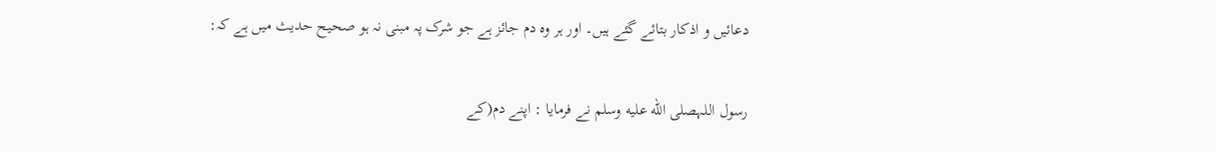دعائیں و اذکار بتائے گئے ہیں۔ اور ہر وہ دم جائز ہے جو شرک پہ مبنی نہ ہو صحیح حدیث میں ہے کہ:

رسول اللہصلى الله عليه وسلم نے فرمایا : اپنے دم(کے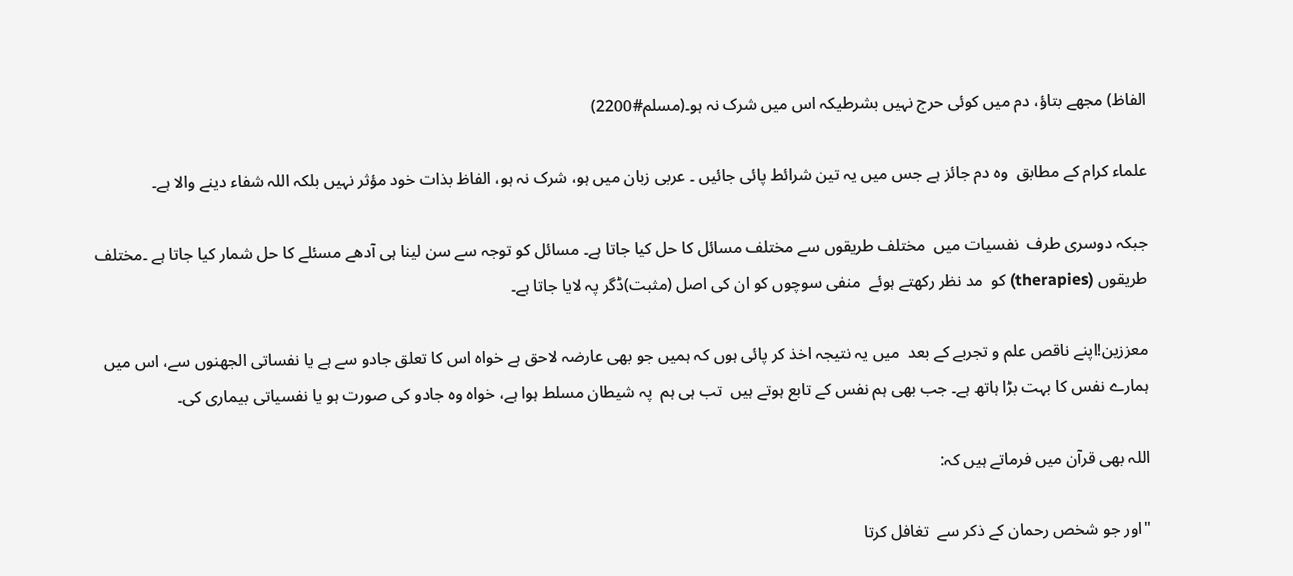الفاظ) مجھے بتاؤ، دم میں کوئی حرج نہیں بشرطیکہ اس میں شرک نہ ہو۔(مسلم#2200)

علماء کرام کے مطابق  وہ دم جائز ہے جس میں یہ تین شرائط پائی جائیں ۔ عربی زبان میں ہو، شرک نہ ہو، الفاظ بذات خود مؤثر نہیں بلکہ اللہ شفاء دینے والا ہے۔

جبکہ دوسری طرف  نفسیات میں  مختلف طریقوں سے مختلف مسائل کا حل کیا جاتا ہے۔ مسائل کو توجہ سے سن لینا ہی آدھے مسئلے کا حل شمار کیا جاتا ہے ۔مختلف طریقوں (therapies) کو  مد نظر رکھتے ہوئے  منفی سوچوں کو ان کی اصل (مثبت)ڈگر پہ لایا جاتا ہے۔

معززین!اپنے ناقص علم و تجربے کے بعد  میں یہ نتیجہ اخذ کر پائی ہوں کہ ہمیں جو بھی عارضہ لاحق ہے خواہ اس کا تعلق جادو سے ہے یا نفساتی الجھنوں سے، اس میں ہمارے نفس کا بہت بڑا ہاتھ ہے۔ جب بھی ہم نفس کے تابع ہوتے ہیں  تب ہی ہم  پہ شیطان مسلط ہوا ہے، خواہ وہ جادو کی صورت ہو یا نفسیاتی بیماری کی۔

اللہ بھی قرآن میں فرماتے ہیں کہ:

"اور جو شخص رحمان کے ذکر سے  تغافل کرتا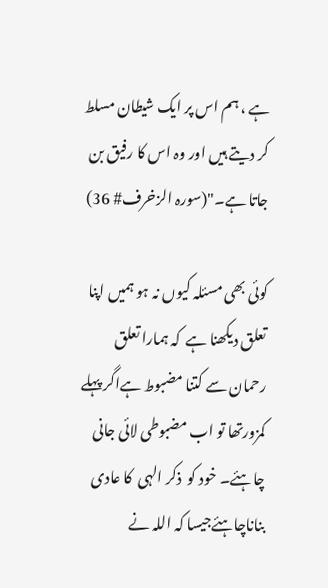ہے ، ہم اس پر ایک شیطان مسلط کر دیتے ہیں اور وہ اس کا رفیق بن جاتا ہے۔"(سورہ الزخرف# 36)

کوئی بھی مسئلہ کیوں نہ ہو ہمیں اپنا تعلق دیکھنا ہے  کہ ہمارا تعلق رحمان سے کتنا مضبوط ہےاگر پہلے کمزورتھا تو اب مضبوطی لائی جانی چاہئے۔ خود کو  ذکر الہی  کا عادی  بناناچاہئےجیسا کہ اللہ نے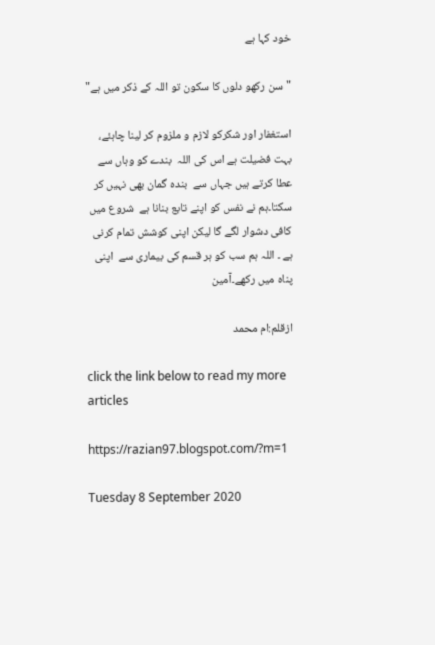خود کہا ہے

"سن رکھو دلوں کا سکون تو اللہ کے ذکر میں ہے"

استغفار اور شکرکو لازم و ملزوم کر لینا چاہئے،  بہت فضیلت ہے اس کی اللہ  بندے کو وہاں سے عطا کرتے ہیں جہاں سے  بندہ گمان بھی نہیں کر سکتا۔ہم نے نفس کو اپنے تابع بنانا ہے  شروع میں کافی دشوار لگے گا لیکن اپنی کوشش تمام کرنی ہے ۔ اللہ ہم سب کو ہر قسم کی بیماری سے  اپنی پناہ میں رکھے۔آمین

ازقلم:ام محمد

click the link below to read my more articles

https://razian97.blogspot.com/?m=1

Tuesday 8 September 2020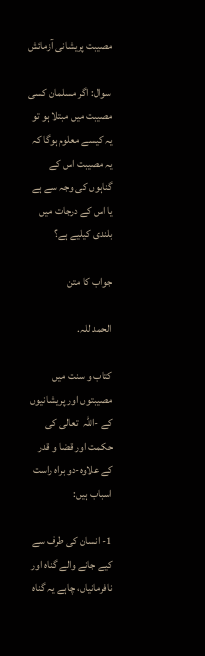مصیبت پریشانی آزمائش

 سوال: اگر مسلمان کسی مصیبت میں مبتلا ہو تو یہ کیسے معلوم ہوگا کہ یہ مصیبت اس کے گناہوں کی وجہ سے ہے یا اس کے درجات میں بلندی کیلیے ہے؟

جواب کا متن

الحمد للہ.

کتاب و سنت میں مصیبتوں اور پریشانیوں کے -اللہ  تعالی کی حکمت اور قضا و قدر کے علاوہ-دو براہ راست اسباب ہیں:

1- انسان کی طرف سے کیے جانے والے گناہ اور نافرمانیاں، چاہے یہ گناہ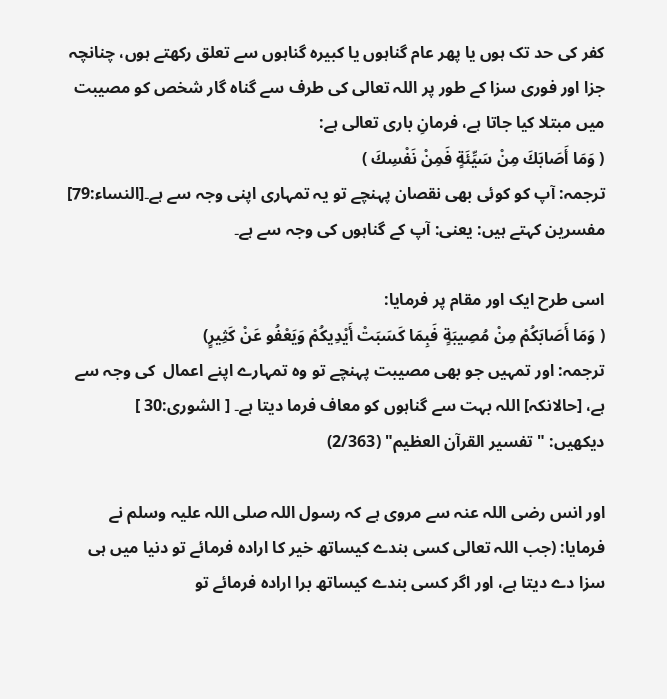کفر کی حد تک ہوں یا پھر عام گناہوں یا کبیرہ گناہوں سے تعلق رکھتے ہوں، چنانچہ جزا اور فوری سزا کے طور پر اللہ تعالی کی طرف سے گناہ گار شخص کو مصیبت میں مبتلا کیا جاتا ہے، فرمانِ باری تعالی ہے:
( وَمَا أَصَابَكَ مِنْ سَيِّئَةٍ فَمِنْ نَفْسِكَ )
ترجمہ: آپ کو کوئی بھی نقصان پہنچے تو یہ تمہاری اپنی وجہ سے ہے۔[النساء:79]
مفسرین کہتے ہیں: یعنی: آپ کے گناہوں کی وجہ سے ہے۔

اسی طرح ایک اور مقام پر فرمایا:
( وَمَا أَصَابَكُمْ مِنْ مُصِيبَةٍ فَبِمَا كَسَبَتْ أَيْدِيكُمْ وَيَعْفُو عَنْ كَثِيرٍ)
ترجمہ: اور تمہیں جو بھی مصیبت پہنچے تو وہ تمہارے اپنے اعمال  کی وجہ سے ہے، [حالانکہ] اللہ بہت سے گناہوں کو معاف فرما دیتا ہے۔ [ الشورى:30 ]
دیکھیں: "تفسیر القرآن العظیم" (2/363)

اور انس رضی اللہ عنہ سے مروی ہے کہ رسول اللہ صلی اللہ علیہ وسلم نے فرمایا: (جب اللہ تعالی کسی بندے کیساتھ خیر کا ارادہ فرمائے تو دنیا میں ہی سزا دے دیتا ہے، اور اگر کسی بندے کیساتھ برا ارادہ فرمائے تو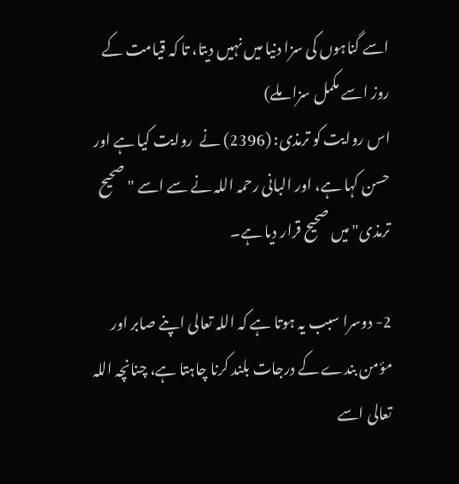اسے گناہوں کی سزا دنیا میں نہیں دیتا، تا کہ قیامت کے روز اسے مکمل سزا ملے)
اس روایت کو ترمذی: (2396) نے  روایت کیا ہے اور حسن کہا ہے، اور البانی رحمہ اللہ نے سے اسے "صحیح ترمذی" میں صحیح قرار دیا ہے۔

2- دوسرا سبب یہ ہوتا ہے کہ اللہ تعالی اپنے صابر اور مؤمن بندے کے درجات بلند کرنا چاہتا ہے، چنانچہ اللہ تعالی اسے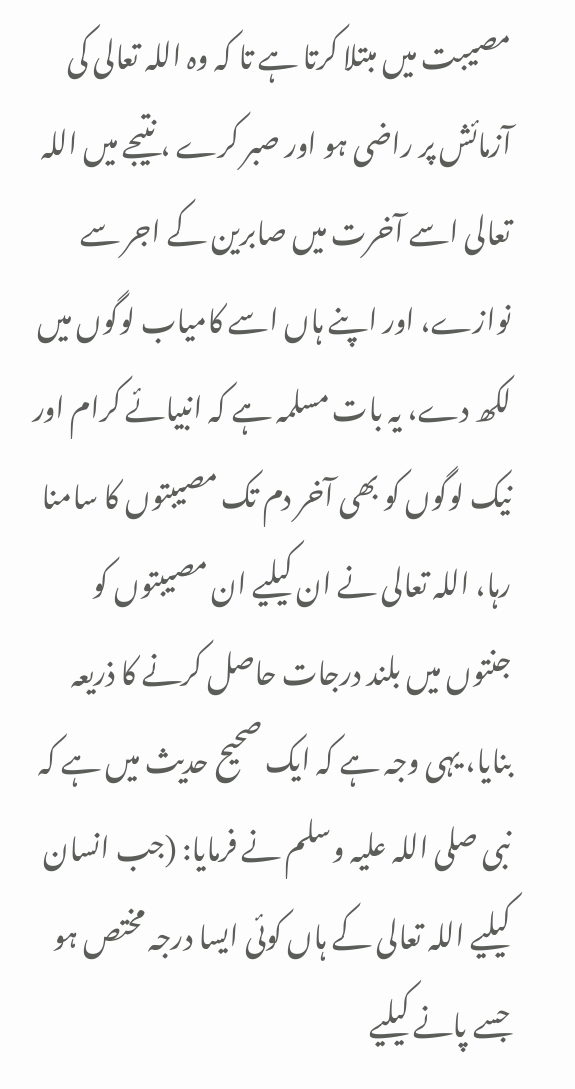مصیبت میں مبتلا کرتا ہے تا کہ وہ اللہ تعالی کی آزمائش پر راضی ہو اور صبر کرے ، نتیجے میں اللہ تعالی اسے آخرت میں صابرین کے اجر سے نوازے، اور اپنے ہاں اسے کامیاب لوگوں میں لکھ دے، یہ بات مسلمہ ہے کہ انبیائے کرام اور نیک لوگوں کو بھی آخر دم تک مصیبتوں کا سامنا رہا، اللہ تعالی نے ان کیلیے ان مصیبتوں کو جنتوں میں بلند درجات حاصل کرنے کا ذریعہ بنایا، یہی وجہ ہے کہ ایک صحیح حدیث میں ہے کہ نبی صلی اللہ علیہ وسلم نے فرمایا: (جب انسان کیلیے اللہ تعالی کے ہاں کوئی ایسا درجہ مختص ہو جسے پانے کیلیے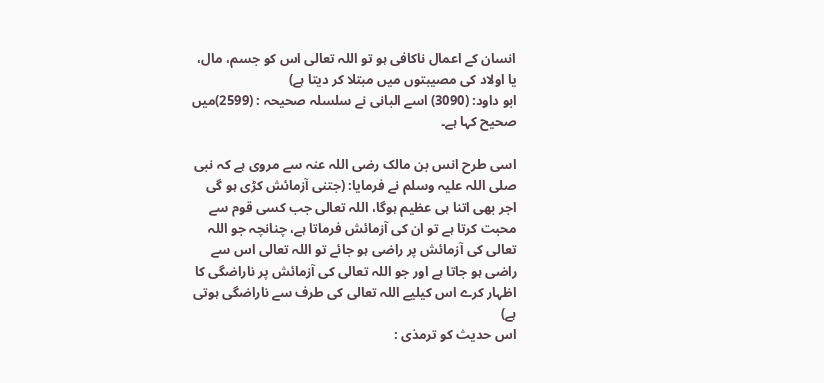انسان کے اعمال ناکافی ہو تو اللہ تعالی اس کو جسم، مال، یا اولاد کی مصیبتوں میں مبتلا کر دیتا ہے)
ابو داود: (3090) اسے البانی نے سلسلہ صحیحہ : (2599)میں  صحیح کہا ہے۔

اسی طرح انس بن مالک رضی اللہ عنہ سے مروی ہے کہ نبی صلی اللہ علیہ وسلم نے فرمایا: (جتنی آزمائش کڑی ہو گی اجر بھی اتنا ہی عظیم ہوگا، اللہ تعالی جب کسی قوم سے محبت کرتا ہے تو ان کی آزمائش فرماتا ہے، چنانچہ جو اللہ تعالی کی آزمائش پر راضی ہو جائے تو اللہ تعالی اس سے راضی ہو جاتا ہے اور جو اللہ تعالی کی آزمائش پر ناراضگی کا اظہار کرے اس کیلیے اللہ تعالی کی طرف سے ناراضگی ہوتی ہے)
اس حدیث کو ترمذی :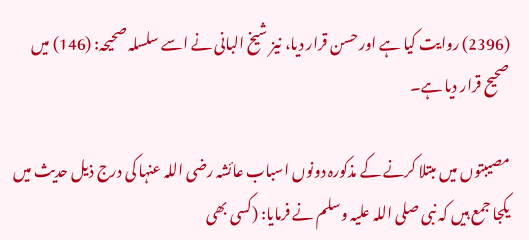(2396) روایت کیا ہے اور حسن قرار دیا، نیز شیخ البانی نے اسے سلسلہ صحیحہ: (146) میں صحیح قرار دیا ہے۔

مصیبتوں میں مبتلا کرنے کے مذکورہ دونوں اسباب عائشہ رضی اللہ عنہا کی درج ذیل حدیث میں یکجا جمع ہیں کہ نبی صلی اللہ علیہ وسلم نے فرمایا: (کسی بھی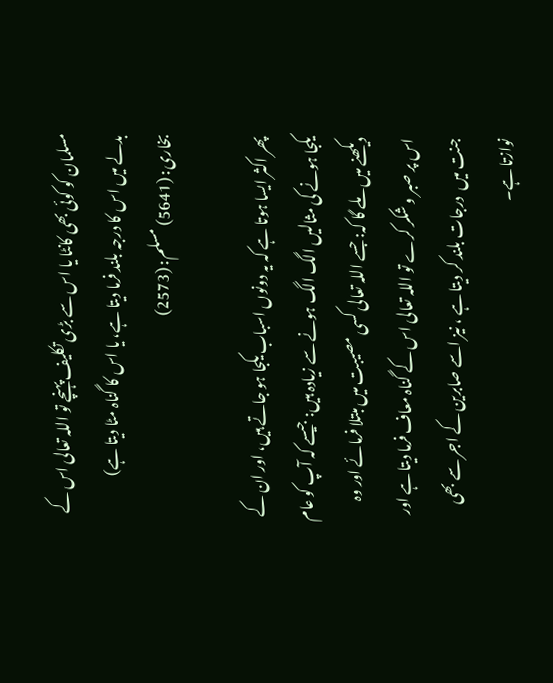مسلمان کو کوئی بھی کانٹا یا اس سے بڑی تکلیف پہنچے تو اللہ تعالی اس کے بدلے میں اس کا درجہ بلند فرما دیتا ہے، یا اس کا گناہ مٹا دیتا ہے)
بخاری: (5641) مسلم: (2573)

پھر اکثر ایسا ہوتا ہے کہ یہ دونوں اسباب یکجا ہو جاتے ہیں، اور ان کے یکجا ہونے کی مثالیں الگ الگ ہونے سے زیادہ ہیں: جیسے کہ آپ کو عام دیکھنے میں ملے گا کہ: جسے اللہ تعالی کسی مصیبت میں مبتلا فرمائے اور وہ اس پر صبر و شکر کرے تو اللہ تعالی اس کے گناہ معاف فرما دیتا ہے اور جنت میں  درجات بلند کر دیتا ہے ، نیز اسے صابرین کے اجر سے بھی نوازتا ہے۔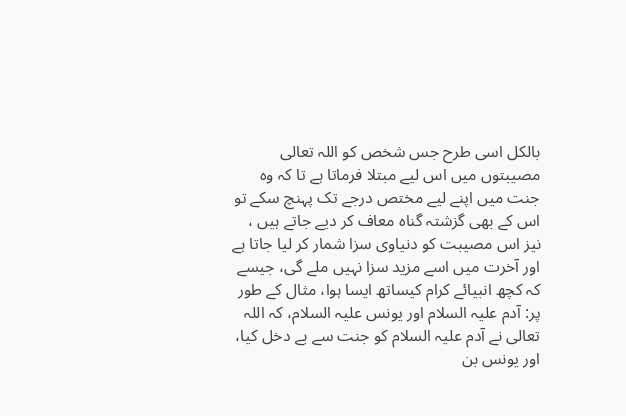بالکل اسی طرح جس شخص کو اللہ تعالی مصیبتوں میں اس لیے مبتلا فرماتا ہے تا کہ وہ جنت میں اپنے لیے مختص درجے تک پہنچ سکے تو اس کے بھی گزشتہ گناہ معاف کر دیے جاتے ہیں ، نیز اس مصیبت کو دنیاوی سزا شمار کر لیا جاتا ہے اور آخرت میں اسے مزید سزا نہیں ملے گی، جیسے کہ کچھ انبیائے کرام کیساتھ ایسا ہوا، مثال کے طور پر: آدم علیہ السلام اور یونس علیہ السلام، کہ اللہ تعالی نے آدم علیہ السلام کو جنت سے بے دخل کیا، اور یونس بن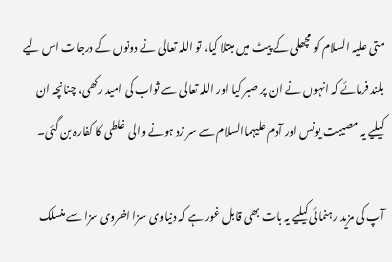متی علیہ السلام کو مچھلی کے پیٹ میں مبتلا کیا، تو اللہ تعالی نے دونوں کے درجات اس لیے بلند فرمائے کہ انہوں نے ان پر صبر کیا اور اللہ تعالی سے ثواب کی امید رکھی، چنانچہ ان کیلیے یہ مصیبت یونس اور آدم علیہماالسلام سے سر زد ہونے والی غلطی کا کفارہ بن گئی۔

آپ کی مزید رہنمائی کیلیے یہ بات بھی قابل غور ہے کہ دنیاوی سزا اخروی سزا سے منسلک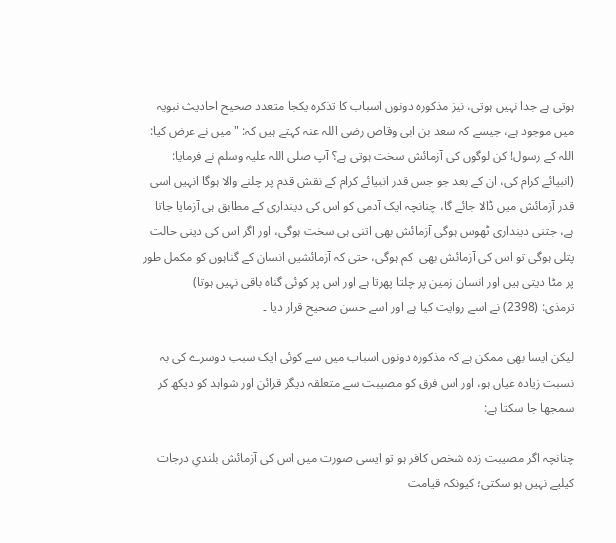ہوتی ہے جدا نہیں ہوتی، نیز مذکورہ دونوں اسباب کا تذکرہ یکجا متعدد صحیح احادیث نبویہ میں موجود ہے، جیسے کہ سعد بن ابی وقاص رضی اللہ عنہ کہتے ہیں کہ: "میں نے عرض کیا: اللہ کے رسول! کن لوگوں کی آزمائش سخت ہوتی ہے؟ آپ صلی اللہ علیہ وسلم نے فرمایا: (انبیائے کرام کی، ان کے بعد جو جس قدر انبیائے کرام کے نقش قدم پر چلنے والا ہوگا انہیں اسی قدر آزمائش میں ڈالا جائے گا، چنانچہ ایک آدمی کو اس کی دینداری کے مطابق ہی آزمایا جاتا ہے، جتنی دینداری ٹھوس ہوگی آزمائش بھی اتنی ہی سخت ہوگی، اور اگر اس کی دینی حالت پتلی ہوگی تو اس کی آزمائش بھی  کم ہوگی، حتی کہ آزمائشیں انسان کے گناہوں کو مکمل طور پر مٹا دیتی ہیں اور انسان زمین پر چلتا پھرتا ہے اور اس پر کوئی گناہ باقی نہیں ہوتا)
ترمذی: (2398) نے اسے روایت کیا ہے اور اسے حسن صحیح قرار دیا ۔

لیکن ایسا بھی ممکن ہے کہ مذکورہ دونوں اسباب میں سے کوئی ایک سبب دوسرے کی بہ نسبت زیادہ عیاں ہو، اور اس فرق کو مصیبت سے متعلقہ دیگر قرائن اور شواہد کو دیکھ کر سمجھا جا سکتا ہے:

چنانچہ اگر مصیبت زدہ شخص کافر ہو تو ایسی صورت میں اس کی آزمائش بلندیِ درجات کیلیے نہیں ہو سکتی؛ کیونکہ قیامت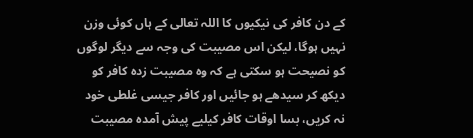کے دن کافر کی نیکیوں کا اللہ تعالی کے ہاں کوئی وزن نہیں ہوگا، لیکن اس مصیبت کی وجہ سے دیگر لوگوں کو نصیحت ہو سکتی ہے کہ وہ مصیبت زدہ کافر کو دیکھ کر سیدھے ہو جائیں اور کافر جیسی غلطی خود نہ کریں، بسا اوقات کافر کیلیے پیش آمدہ مصیبت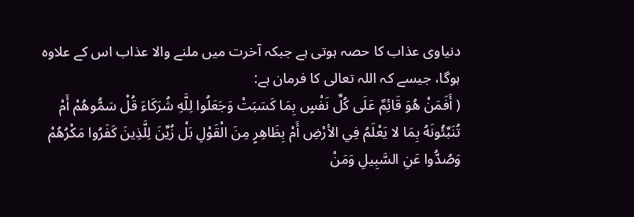دنیاوی عذاب کا حصہ ہوتی ہے جبکہ آخرت میں ملنے والا عذاب اس کے علاوہ ہوگا، جیسے کہ اللہ تعالی کا فرمان ہے:
( أَفَمَنْ هُوَ قَائِمٌ عَلَى كُلِّ نَفْسٍ بِمَا كَسَبَتْ وَجَعَلُوا لِلَّهِ شُرَكَاءَ قُلْ سَمُّوهُمْ أَمْ تُنَبِّئُونَهُ بِمَا لا يَعْلَمُ فِي الأرْضِ أَمْ بِظَاهِرٍ مِنَ الْقَوْلِ بَلْ زُيِّنَ لِلَّذِينَ كَفَرُوا مَكْرُهُمْ وَصُدُّوا عَنِ السَّبِيلِ وَمَنْ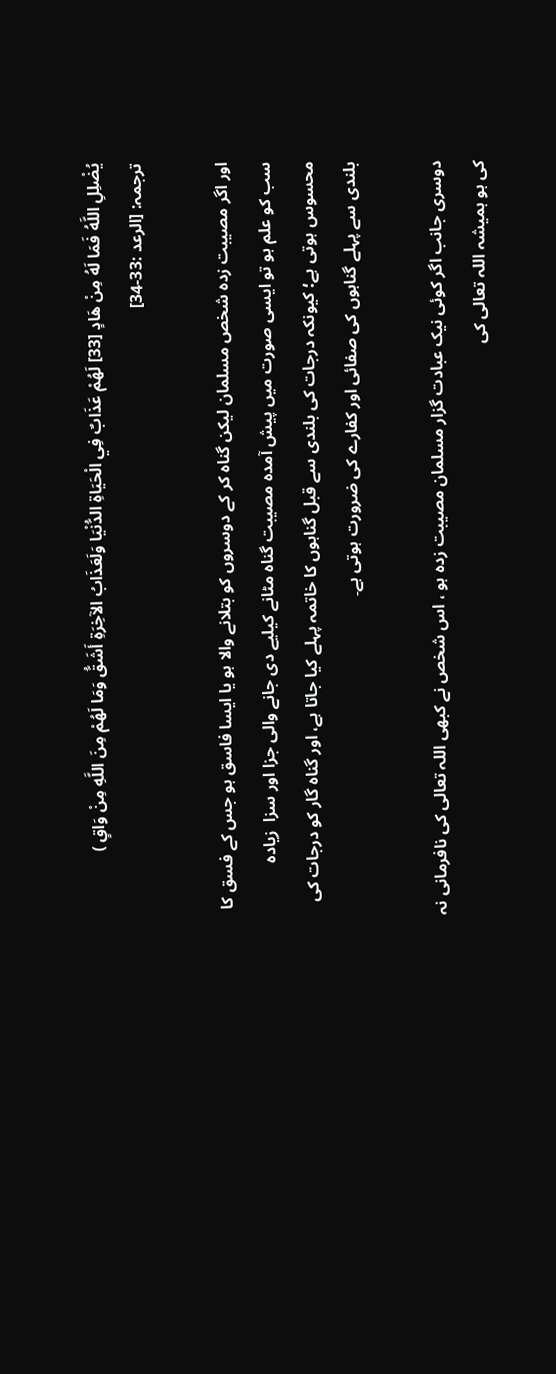يُضْلِلِ اللَّهُ فَمَا لَهُ مِنْ هَادٍ [33] لَهُمْ عَذَابٌ فِي الْحَيَاةِ الدُّنْيَا وَلَعَذَابُ الآخِرَةِ أَشَقُّ وَمَا لَهُمْ مِنَ اللَّهِ مِنْ وَاقٍ )
ترجمہ: [الرعد :33-34]

اور اگر مصیبت زدہ شخص مسلمان لیکن گناہ کر کے دوسروں کو بتلانے والا ہو یا ایسا فاسق ہو جس کے فسق کا سب کو علم ہو تو ایسی صورت میں پیش آمدہ مصیبت گناہ مٹانے کیلیے دی جانے والی جزا اور سزا  زیادہ محسوس ہوتی ہے؛ کیونکہ درجات کی بلندی سے قبل گناہوں کا خاتمہ پہلے کیا جاتا ہے، اور گناہ گار کو درجات کی بلندی سے پہلے گناہوں کی صفائی اور کفارے کی ضرورت ہوتی ہے۔

دوسری جانب اگر کوئی نیک عبادت گزار مسلمان مصیبت زدہ ہو ، اس شخص نے کبھی اللہ تعالی کی نافرمانی نہ کی ہو ہمیشہ اللہ تعالی کی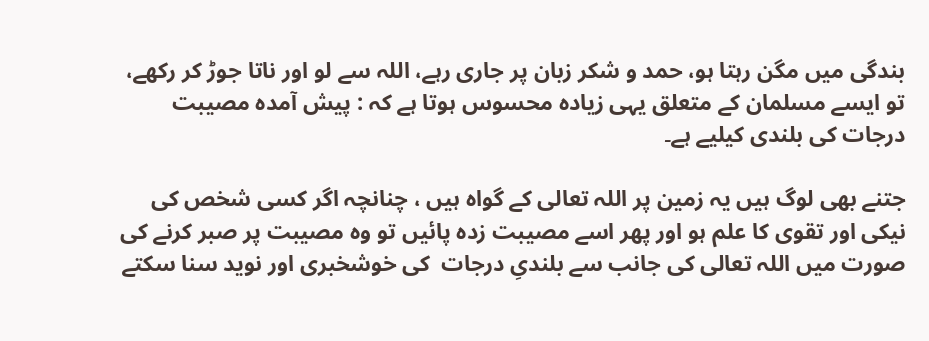بندگی میں مگن رہتا ہو، حمد و شکر زبان پر جاری رہے، اللہ سے لو اور ناتا جوڑ کر رکھے، تو ایسے مسلمان کے متعلق یہی زیادہ محسوس ہوتا ہے کہ : پیش آمدہ مصیبت  درجات کی بلندی کیلیے ہے۔

جتنے بھی لوگ ہیں یہ زمین پر اللہ تعالی کے گواہ ہیں ، چنانچہ اگر کسی شخص کی نیکی اور تقوی کا علم ہو اور پھر اسے مصیبت زدہ پائیں تو وہ مصیبت پر صبر کرنے کی صورت میں اللہ تعالی کی جانب سے بلندیِ درجات  کی خوشخبری اور نوید سنا سکتے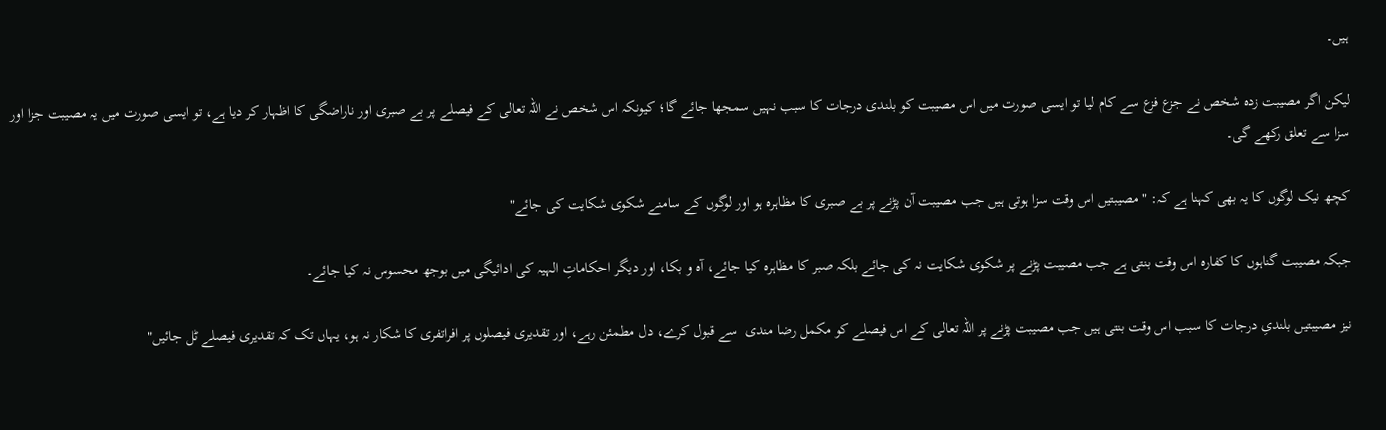ہیں۔

لیکن اگر مصیبت زدہ شخص نے جزع فزع سے کام لیا تو ایسی صورت میں اس مصیبت کو بلندی درجات کا سبب نہیں سمجھا جائے گا؛ کیونکہ اس شخص نے اللہ تعالی کے فیصلے پر بے صبری اور ناراضگی کا اظہار کر دیا ہے، تو ایسی صورت میں یہ مصیبت جزا اور سزا سے تعلق رکھے گی۔

کچھ نیک لوگوں کا یہ بھی کہنا ہے کہ: "مصیبتیں اس وقت سزا ہوتی ہیں جب مصیبت آن پڑنے پر بے صبری کا مظاہرہ ہو اور لوگوں کے سامنے شکوی شکایت کی جائے"

جبکہ مصیبت گناہوں کا کفارہ اس وقت بنتی ہے جب مصیبت پڑنے پر شکوی شکایت نہ کی جائے بلکہ صبر کا مظاہرہ کیا جائے، آہ و بکا، اور دیگر احکاماتِ الہیہ کی ادائیگی میں بوجھ محسوس نہ کیا جائے۔

نیز مصیبتیں بلندیِ درجات کا سبب اس وقت بنتی ہیں جب مصیبت پڑنے پر اللہ تعالی کے اس فیصلے کو مکمل رضا مندی  سے قبول کرے، دل مطمئن رہے، اور تقدیری فیصلوں پر افراتفری کا شکار نہ ہو، یہاں تک کہ تقدیری فیصلے ٹل جائیں"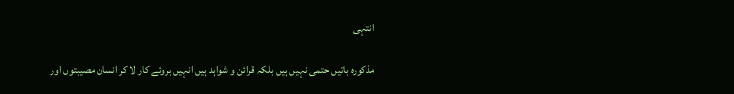انتہی

مذکورہ باتیں حتمی نہیں ہیں بلکہ قرائن و شواہد ہیں انہیں بروئے کار لا کر انسان مصیبتوں اور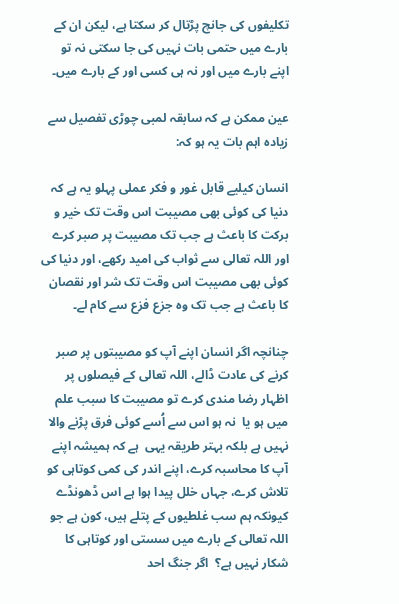تکلیفوں کی جانچ پڑتال کر سکتا ہے، لیکن ان کے بارے میں حتمی بات نہیں کی جا سکتی نہ تو اپنے بارے میں اور نہ ہی کسی اور کے بارے میں۔

عین ممکن ہے کہ سابقہ لمبی چوڑی تفصیل سے زیادہ اہم بات یہ ہو کہ:

انسان کیلیے قابل غور و فکر عملی پہلو یہ ہے کہ دنیا کی کوئی بھی مصیبت اس وقت تک خیر و برکت کا باعث ہے جب تک مصیبت پر صبر کرے اور اللہ تعالی سے ثواب کی امید رکھے، اور دنیا کی کوئی بھی مصیبت اس وقت تک شر اور نقصان کا باعث ہے جب تک وہ جزع فزع سے کام لے۔

چنانچہ اگر انسان اپنے آپ کو مصیبتوں پر صبر کرنے کی عادت ڈالے، اللہ تعالی کے فیصلوں پر اظہار رضا مندی کرے تو مصیبت کا سبب علم میں ہو یا  نہ ہو اس سے اُسے کوئی فرق پڑنے والا نہیں ہے بلکہ بہتر طریقہ یہی  ہے کہ ہمیشہ اپنے آپ کا محاسبہ کرے، اپنے اندر کی کمی کوتاہی کو تلاش کرے، جہاں خلل پیدا ہوا ہے اس ڈھونڈے کیونکہ ہم سب غلطیوں کے پتلے ہیں، کون ہے جو اللہ تعالی کے بارے میں سستی اور کوتاہی کا شکار نہیں ہے؟  اگر جنگ احد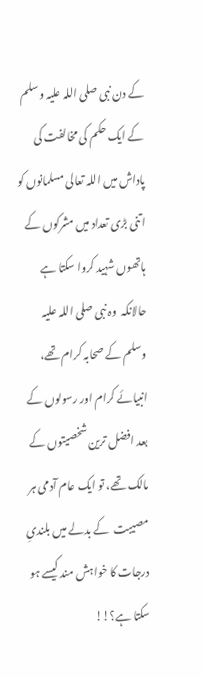کے دن نبی صلی اللہ علیہ وسلم کے ایک حکم کی مخالفت کی پاداش میں اللہ تعالی مسلمانوں کو اتنی بڑی تعداد میں مشرکوں کے ہاتھوں شہید کروا سکتا ہے حالانکہ  وہ نبی صلی اللہ علیہ وسلم کے صحابہ کرام تھے، انبیائے کرام اور رسولوں کے بعد افضل ترین شخصیتوں کے مالک تھے، تو ایک عام آدمی ہر مصیبت  کے بدلے میں بلندیِ درجات کا خواہش مند کیسے ہو سکتا ہے؟!!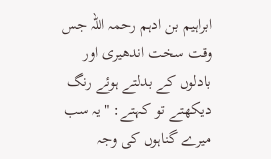ابراہیم بن ادہم رحمہ اللہ جس وقت سخت اندھیری اور بادلوں کے بدلتے ہوئے رنگ دیکھتے تو کہتے: "یہ سب میرے گناہوں کی وجہ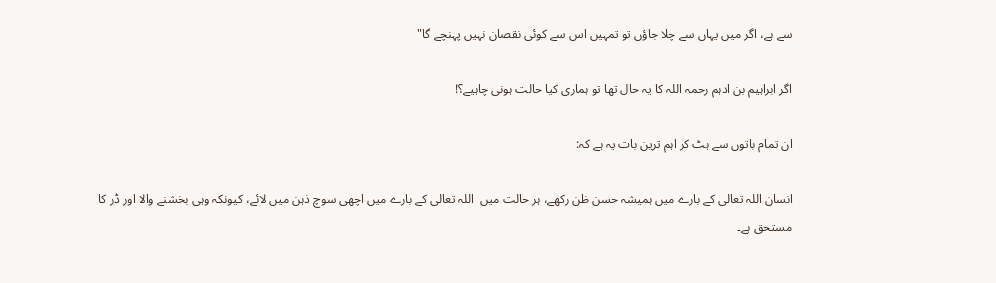سے ہے، اگر میں یہاں سے چلا جاؤں تو تمہیں اس سے کوئی نقصان نہیں پہنچے گا"

اگر ابراہیم بن ادہم رحمہ اللہ کا یہ حال تھا تو ہماری کیا حالت ہونی چاہیے؟!

ان تمام باتوں سے ہٹ کر اہم ترین بات یہ ہے کہ:

انسان اللہ تعالی کے بارے میں ہمیشہ حسن ظن رکھے، ہر حالت میں  اللہ تعالی کے بارے میں اچھی سوچ ذہن میں لائے، کیونکہ وہی بخشنے والا اور ڈر کا مستحق ہے۔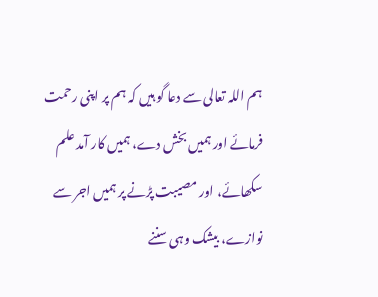ہم اللہ تعالی سے دعا گو ہیں کہ ہم پر اپنی رحمت فرمائے اور ہمیں بخش دے، ہمیں کار آمد علم سکھائے، اور مصیبت پڑنے پر ہمیں اجر سے نوازے، بیشک وہی سننے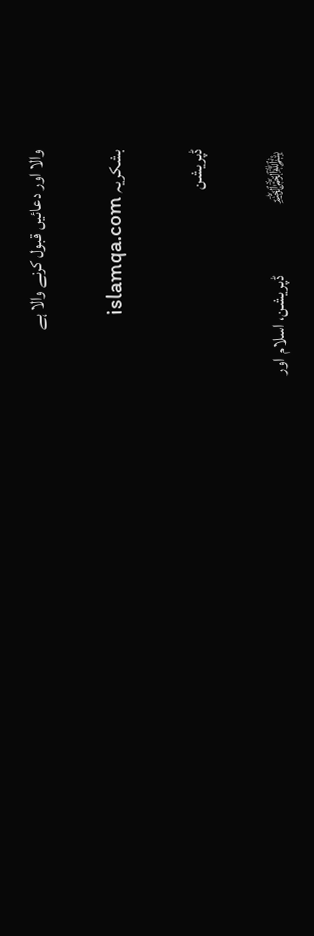والا اور دعائیں قبول کرنے والا ہے

بشکریہ islamqa.com

ڈپریشن

 ﷽                     ڈپریشن، اسلام اور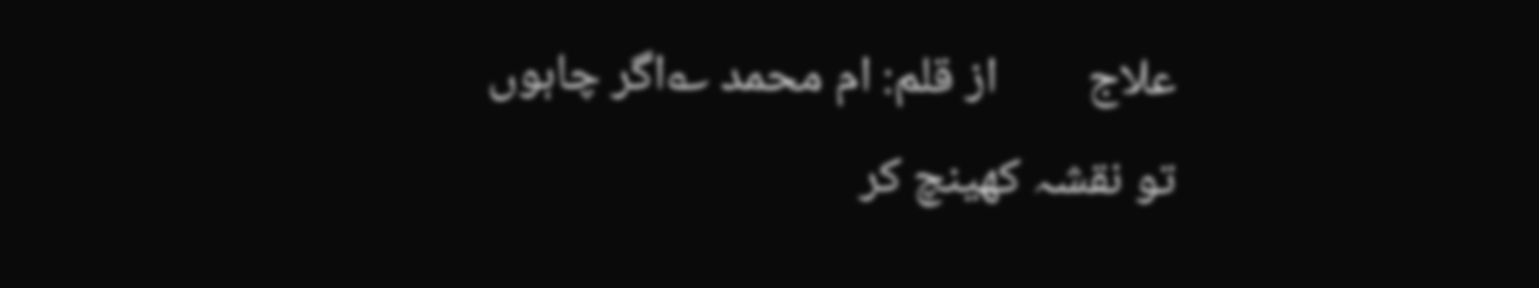علاج        از قلم: ام محمد ؎اگر چاہوں تو نقشہ کھینچ کر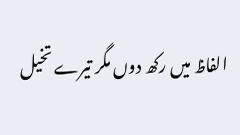الفاظ میں رکھ دوں مگر تیرے تخیل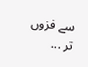سے فزوں تر ...